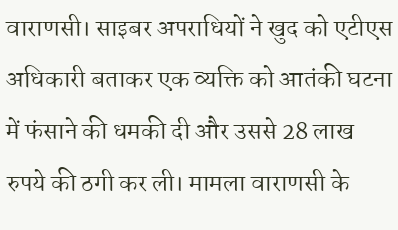वाराणसी। साइबर अपराधियों ने खुद को एटीएस अधिकारी बताकर एक व्यक्ति को आतंकी घटना में फंसाने की धमकी दी और उससे 28 लाख रुपये की ठगी कर ली। मामला वाराणसी के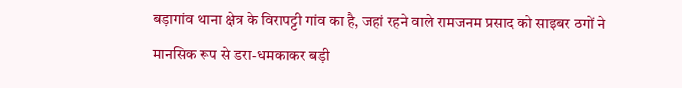बड़ागांव थाना क्षेत्र के विरापट्टी गांव का है, जहां रहने वाले रामजनम प्रसाद को साइबर ठगों ने मानसिक रूप से डरा-धमकाकर बड़ी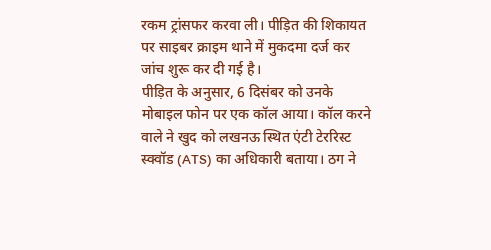रकम ट्रांसफर करवा ली। पीड़ित की शिकायत पर साइबर क्राइम थाने में मुकदमा दर्ज कर जांच शुरू कर दी गई है।
पीड़ित के अनुसार, 6 दिसंबर को उनके मोबाइल फोन पर एक कॉल आया। कॉल करने वाले ने खुद को लखनऊ स्थित एंटी टेररिस्ट स्क्वॉड (ATS) का अधिकारी बताया। ठग ने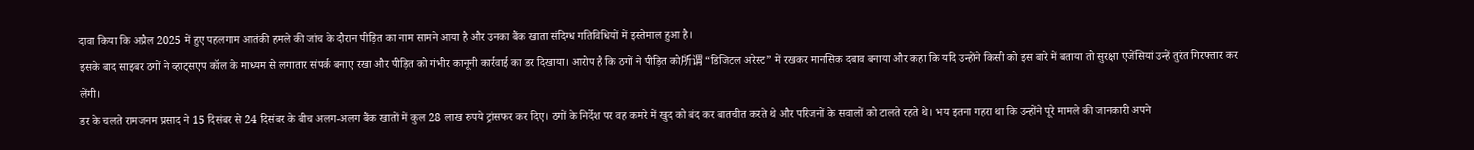दावा किया कि अप्रैल 2025 में हुए पहलगाम आतंकी हमले की जांच के दौरान पीड़ित का नाम सामने आया है और उनका बैंक खाता संदिग्ध गतिविधियों में इस्तेमाल हुआ है।
इसके बाद साइबर ठगों ने व्हाट्सएप कॉल के माध्यम से लगातार संपर्क बनाए रखा और पीड़ित को गंभीर कानूनी कार्रवाई का डर दिखाया। आरोप है कि ठगों ने पीड़ित को所谓 “डिजिटल अरेस्ट” में रखकर मानसिक दबाव बनाया और कहा कि यदि उन्होंने किसी को इस बारे में बताया तो सुरक्षा एजेंसियां उन्हें तुरंत गिरफ्तार कर लेंगी।
डर के चलते रामजनम प्रसाद ने 15 दिसंबर से 24 दिसंबर के बीच अलग-अलग बैंक खातों में कुल 28 लाख रुपये ट्रांसफर कर दिए। ठगों के निर्देश पर वह कमरे में खुद को बंद कर बातचीत करते थे और परिजनों के सवालों को टालते रहते थे। भय इतना गहरा था कि उन्होंने पूरे मामले की जानकारी अपने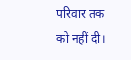परिवार तक को नहीं दी।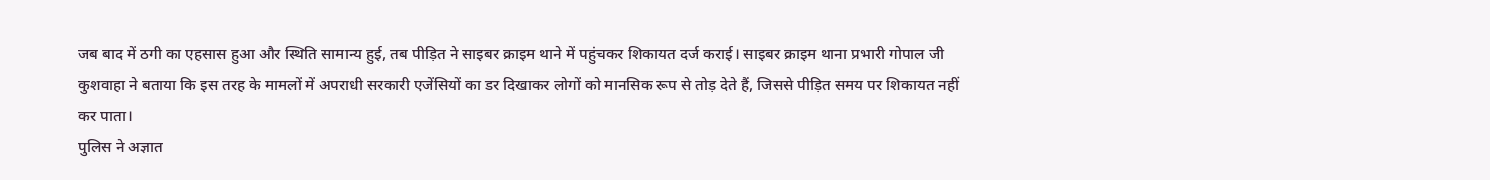जब बाद में ठगी का एहसास हुआ और स्थिति सामान्य हुई, तब पीड़ित ने साइबर क्राइम थाने में पहुंचकर शिकायत दर्ज कराई। साइबर क्राइम थाना प्रभारी गोपाल जी कुशवाहा ने बताया कि इस तरह के मामलों में अपराधी सरकारी एजेंसियों का डर दिखाकर लोगों को मानसिक रूप से तोड़ देते हैं, जिससे पीड़ित समय पर शिकायत नहीं कर पाता।
पुलिस ने अज्ञात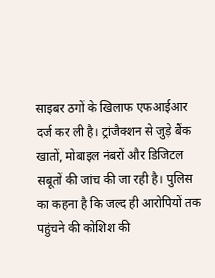साइबर ठगों के खिलाफ एफआईआर दर्ज कर ली है। ट्रांजैक्शन से जुड़े बैंक खातों, मोबाइल नंबरों और डिजिटल सबूतों की जांच की जा रही है। पुलिस का कहना है कि जल्द ही आरोपियों तक पहुंचने की कोशिश की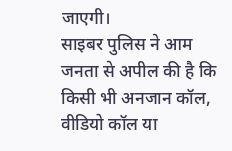जाएगी।
साइबर पुलिस ने आम जनता से अपील की है कि किसी भी अनजान कॉल, वीडियो कॉल या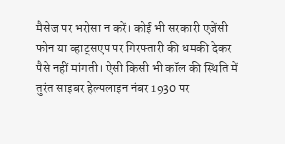मैसेज पर भरोसा न करें। कोई भी सरकारी एजेंसी फोन या व्हाट्सएप पर गिरफ्तारी की धमकी देकर पैसे नहीं मांगती। ऐसी किसी भी कॉल की स्थिति में तुरंत साइबर हेल्पलाइन नंबर 1930 पर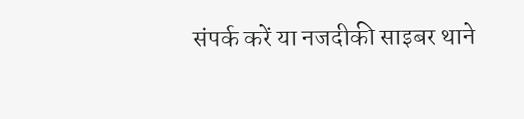संपर्क करें या नजदीकी साइबर थाने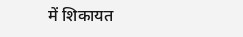में शिकायत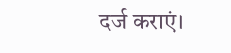दर्ज कराएं।